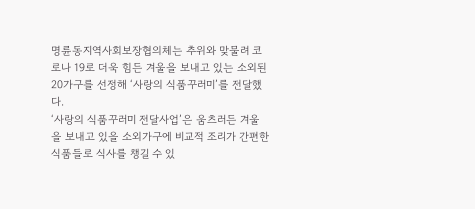명륜동지역사회보장협의체는 추위와 맞물려 코로나 19로 더욱 힘든 겨울을 보내고 있는 소외된 20가구를 선정해 ‘사랑의 식품꾸러미’를 전달했다.
‘사랑의 식품꾸러미 전달사업’은 움츠러든 겨울을 보내고 있을 소외가구에 비교적 조리가 간편한 식품들로 식사를 챙길 수 있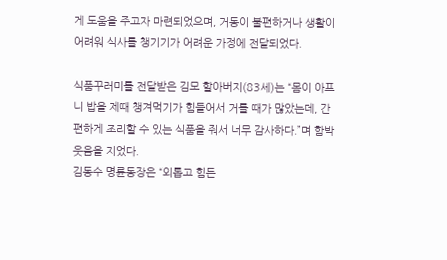게 도움을 주고자 마련되었으며, 거동이 불편하거나 생활이 어려워 식사를 챙기기가 어려운 가정에 전달되었다.

식품꾸러미를 전달받은 김모 할아버지(83세)는 “몸이 아프니 밥을 제때 챙겨먹기가 힘들어서 거를 때가 많았는데, 간편하게 조리할 수 있는 식품을 줘서 너무 감사하다.”며 함박웃음을 지었다.
김동수 명륜동장은 “외롭고 힘든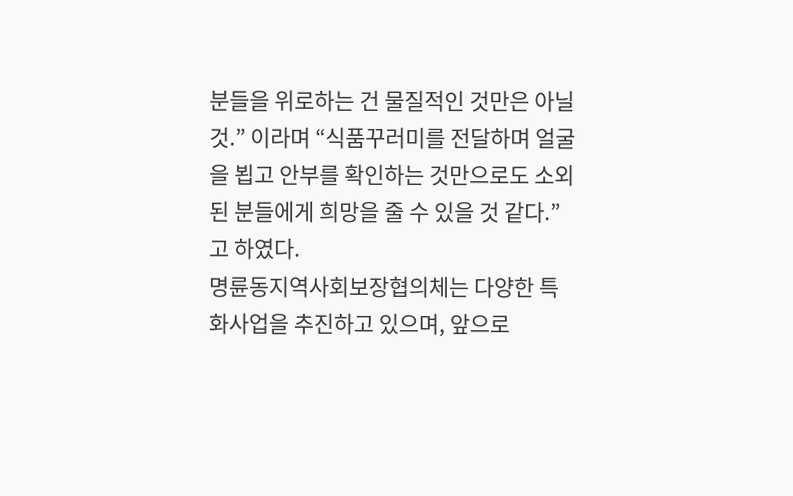분들을 위로하는 건 물질적인 것만은 아닐 것.” 이라며 “식품꾸러미를 전달하며 얼굴을 뵙고 안부를 확인하는 것만으로도 소외된 분들에게 희망을 줄 수 있을 것 같다.”고 하였다.
명륜동지역사회보장협의체는 다양한 특화사업을 추진하고 있으며, 앞으로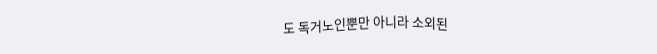도 독거노인뿐만 아니라 소외된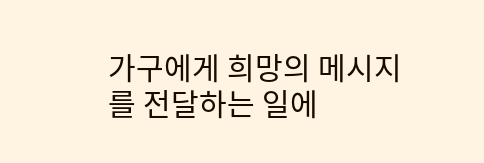가구에게 희망의 메시지를 전달하는 일에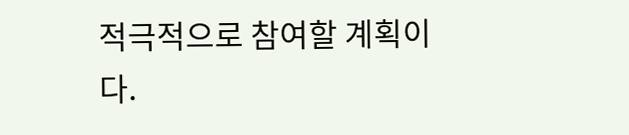적극적으로 참여할 계획이다.